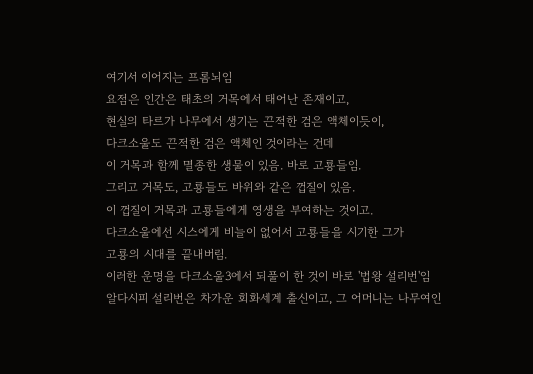여기서 이어지는 프롬뇌임
요점은 인간은 태초의 거목에서 태어난 존재이고,
현실의 타르가 나무에서 생기는 끈적한 검은 액체이듯이,
다크소울도 끈적한 검은 액체인 것이라는 건데
이 거목과 함께 멸종한 생물이 있음. 바로 고룡들임.
그리고 거목도, 고룡들도 바위와 같은 껍질이 있음.
이 껍질이 거목과 고룡들에게 영생을 부여하는 것이고.
다크소울에선 시스에게 비늘이 없어서 고룡들을 시기한 그가
고룡의 시대를 끝내버림.
이러한 운명을 다크소울3에서 되풀이 한 것이 바로 '법왕 설리번'임
알다시피 설리번은 차가운 회화세계 출신이고, 그 어머니는 나무여인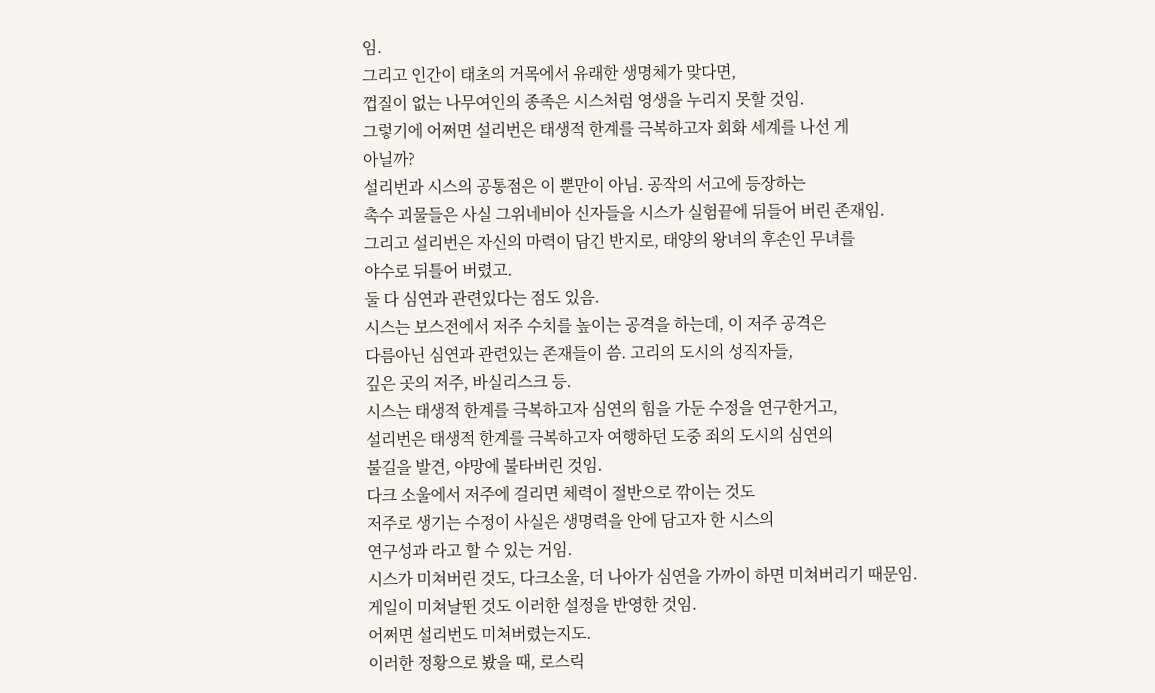임.
그리고 인간이 태초의 거목에서 유래한 생명체가 맞다면,
껍질이 없는 나무여인의 종족은 시스처럼 영생을 누리지 못할 것임.
그렇기에 어쩌면 설리번은 태생적 한계를 극복하고자 회화 세계를 나선 게
아닐까?
설리번과 시스의 공통점은 이 뿐만이 아님. 공작의 서고에 등장하는
촉수 괴물들은 사실 그위네비아 신자들을 시스가 실험끝에 뒤들어 버린 존재임.
그리고 설리번은 자신의 마력이 담긴 반지로, 태양의 왕녀의 후손인 무녀를
야수로 뒤틀어 버렸고.
둘 다 심연과 관련있다는 점도 있음.
시스는 보스전에서 저주 수치를 높이는 공격을 하는데, 이 저주 공격은
다름아닌 심연과 관련있는 존재들이 씀. 고리의 도시의 성직자들,
깊은 곳의 저주, 바실리스크 등.
시스는 태생적 한계를 극복하고자 심연의 힘을 가둔 수정을 연구한거고,
설리번은 태생적 한계를 극복하고자 여행하던 도중 죄의 도시의 심연의
불길을 발견, 야망에 불타버린 것임.
다크 소울에서 저주에 걸리면 체력이 절반으로 깎이는 것도
저주로 생기는 수정이 사실은 생명력을 안에 담고자 한 시스의
연구성과 라고 할 수 있는 거임.
시스가 미쳐버린 것도, 다크소울, 더 나아가 심연을 가까이 하면 미쳐버리기 때문임.
게일이 미쳐날뛴 것도 이러한 설정을 반영한 것임.
어쩌면 설리번도 미쳐버렸는지도.
이러한 정황으로 봤을 때, 로스릭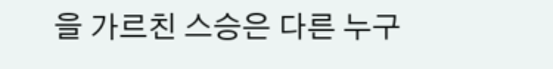을 가르친 스승은 다른 누구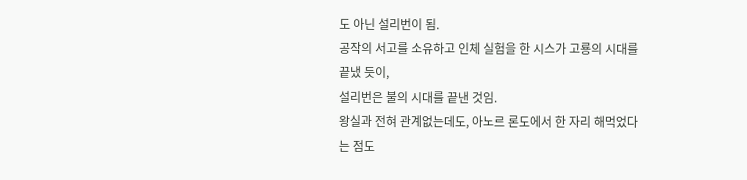도 아닌 설리번이 됨.
공작의 서고를 소유하고 인체 실험을 한 시스가 고룡의 시대를 끝냈 듯이,
설리번은 불의 시대를 끝낸 것임.
왕실과 전혀 관계없는데도, 아노르 론도에서 한 자리 해먹었다는 점도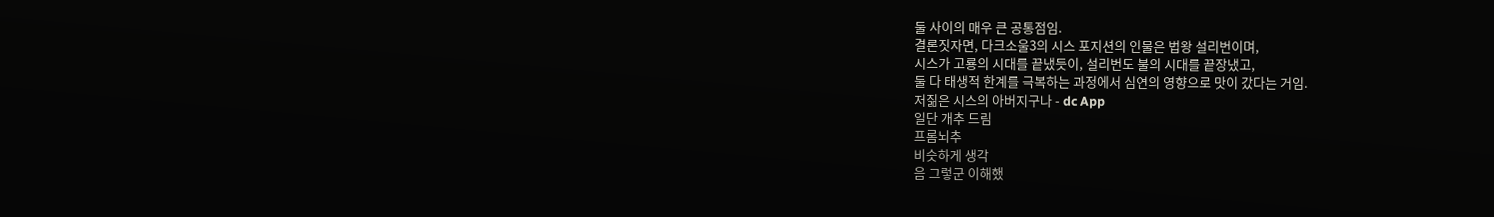둘 사이의 매우 큰 공통점임.
결론짓자면, 다크소울3의 시스 포지션의 인물은 법왕 설리번이며,
시스가 고룡의 시대를 끝냈듯이, 설리번도 불의 시대를 끝장냈고,
둘 다 태생적 한계를 극복하는 과정에서 심연의 영향으로 맛이 갔다는 거임.
저짊은 시스의 아버지구나 - dc App
일단 개추 드림
프롬뇌추
비슷하게 생각
음 그렇군 이해했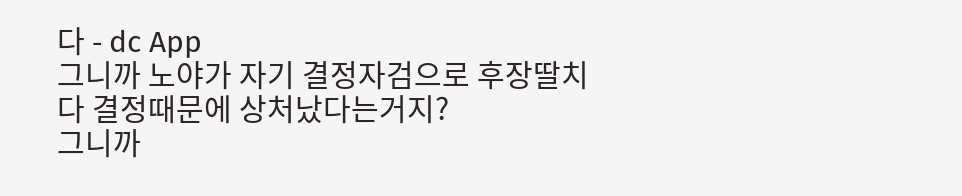다 - dc App
그니까 노야가 자기 결정자검으로 후장딸치다 결정때문에 상처났다는거지?
그니까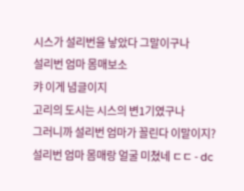시스가 설리번을 낳았다 그말이구나
설리번 엄마 몸매보소
캬 이게 념글이지
고리의 도시는 시스의 변1기였구나
그러니까 설리번 엄마가 꼴린다 이말이지?
설리번 엄마 몸매랑 얼굴 미쳤네 ㄷㄷ - dc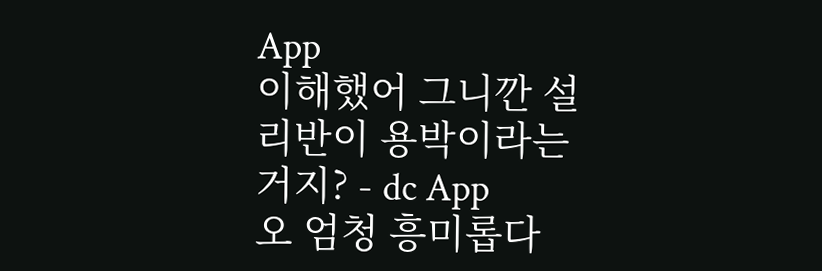App
이해했어 그니깐 설리반이 용박이라는거지? - dc App
오 엄청 흥미롭다